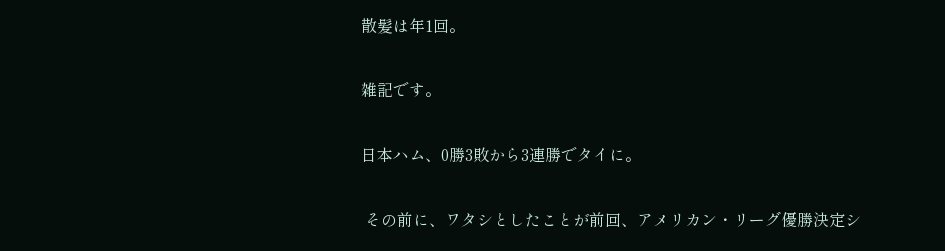散髪は年1回。

雑記です。

日本ハム、0勝3敗から3連勝でタイに。

 その前に、ワタシとしたことが前回、アメリカン・リーグ優勝決定シ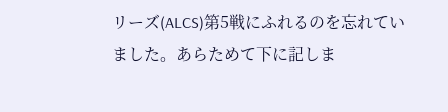リーズ(ALCS)第5戦にふれるのを忘れていました。あらためて下に記しま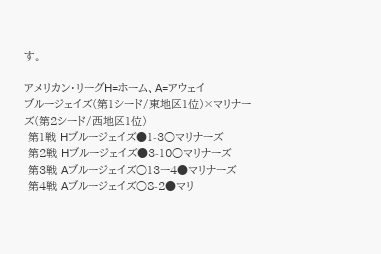す。

アメリカン・リーグH=ホーム、A=アウェイ
ブルージェイズ(第1シード/東地区1位)×マリナーズ(第2シード/西地区1位)
 第1戦 Hブルージェイズ●1-3○マリナーズ
 第2戦 Hブルージェイズ●3-10○マリナーズ
 第3戦 Aブルージェイズ○13ー4●マリナーズ
 第4戦 Aブルージェイズ○8-2●マリ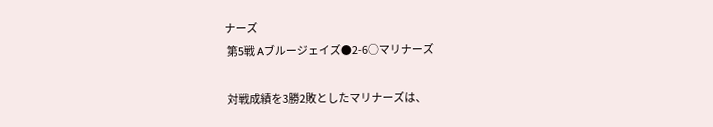ナーズ
 第5戦 Aブルージェイズ●2-6○マリナーズ

 対戦成績を3勝2敗としたマリナーズは、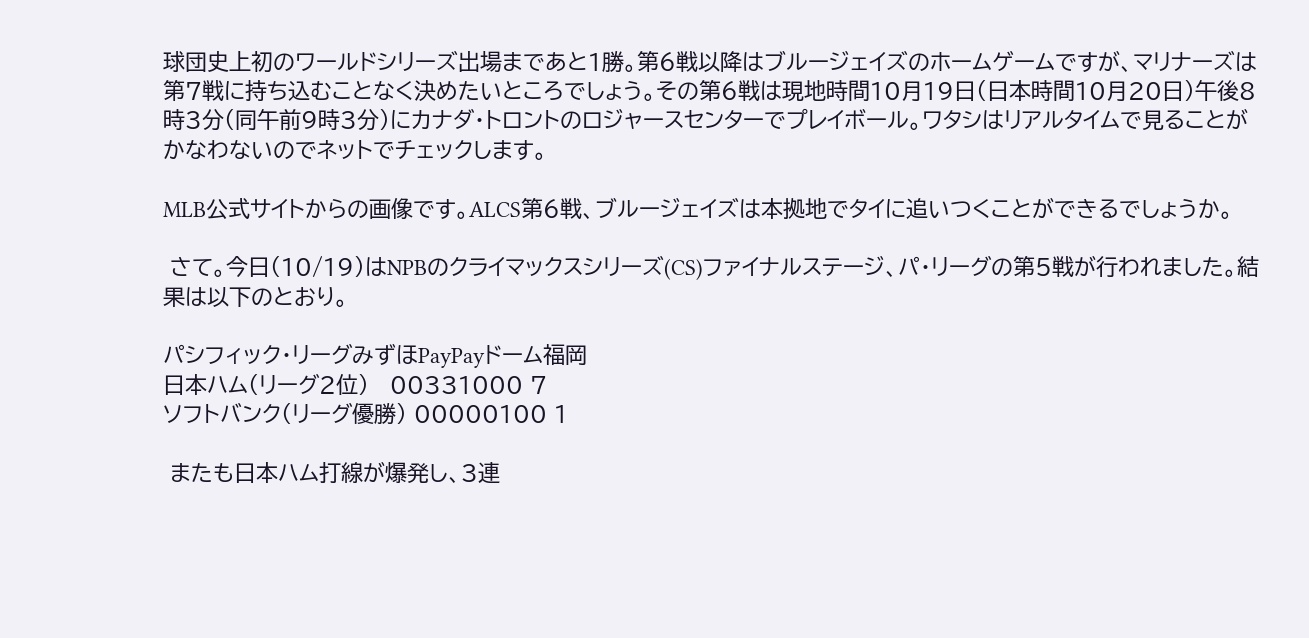球団史上初のワールドシリーズ出場まであと1勝。第6戦以降はブルージェイズのホームゲームですが、マリナーズは第7戦に持ち込むことなく決めたいところでしょう。その第6戦は現地時間10月19日(日本時間10月20日)午後8時3分(同午前9時3分)にカナダ・トロントのロジャースセンターでプレイボール。ワタシはリアルタイムで見ることがかなわないのでネットでチェックします。

MLB公式サイトからの画像です。ALCS第6戦、ブルージェイズは本拠地でタイに追いつくことができるでしょうか。

 さて。今日(10/19)はNPBのクライマックスシリーズ(CS)ファイナルステージ、パ・リーグの第5戦が行われました。結果は以下のとおり。

パシフィック・リーグみずほPayPayドーム福岡
日本ハム(リーグ2位)   00331000 7
ソフトバンク(リーグ優勝) 00000100 1

 またも日本ハム打線が爆発し、3連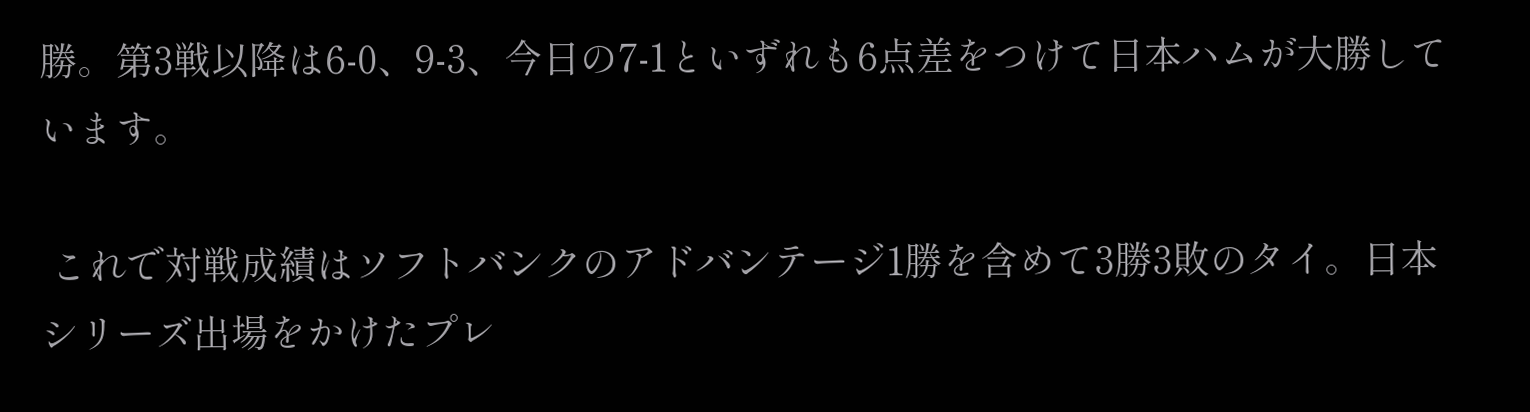勝。第3戦以降は6-0、9-3、今日の7-1といずれも6点差をつけて日本ハムが大勝しています。

 これで対戦成績はソフトバンクのアドバンテージ1勝を含めて3勝3敗のタイ。日本シリーズ出場をかけたプレ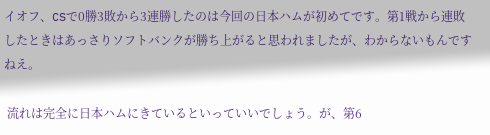イオフ、CSで0勝3敗から3連勝したのは今回の日本ハムが初めてです。第1戦から連敗したときはあっさりソフトバンクが勝ち上がると思われましたが、わからないもんですねえ。

 流れは完全に日本ハムにきているといっていいでしょう。が、第6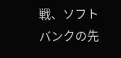戦、ソフトバンクの先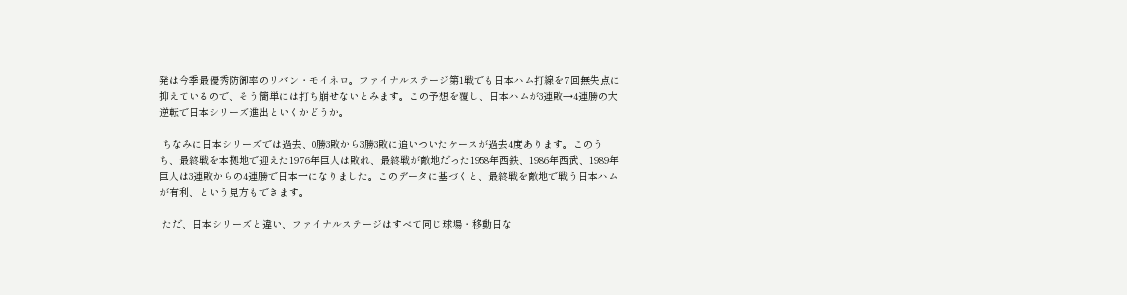発は今季最優秀防御率のリバン・モイネロ。ファイナルステージ第1戦でも日本ハム打線を7回無失点に抑えているので、そう簡単には打ち崩せないとみます。この予想を覆し、日本ハムが3連敗→4連勝の大逆転で日本シリーズ進出といくかどうか。

 ちなみに日本シリーズでは過去、0勝3敗から3勝3敗に追いついたケースが過去4度あります。このうち、最終戦を本拠地で迎えた1976年巨人は敗れ、最終戦が敵地だった1958年西鉄、1986年西武、1989年巨人は3連敗からの4連勝で日本一になりました。このデータに基づくと、最終戦を敵地で戦う日本ハムが有利、という見方もできます。

 ただ、日本シリーズと違い、ファイナルステージはすべて同じ球場・移動日な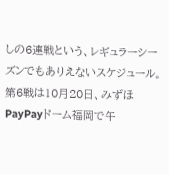しの6連戦という、レギュラーシーズンでもありえないスケジュール。第6戦は10月20日、みずほPayPayドーム福岡で午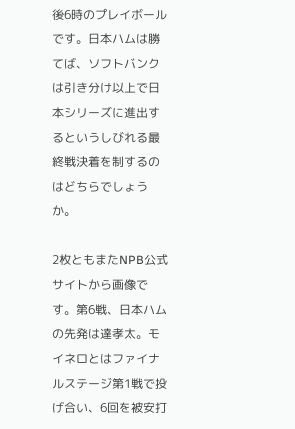後6時のプレイボールです。日本ハムは勝てば、ソフトバンクは引き分け以上で日本シリーズに進出するというしびれる最終戦決着を制するのはどちらでしょうか。

2枚ともまたNPB公式サイトから画像です。第6戦、日本ハムの先発は達孝太。モイネロとはファイナルステージ第1戦で投げ合い、6回を被安打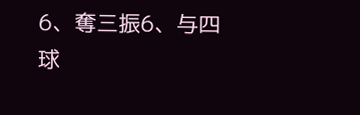6、奪三振6、与四球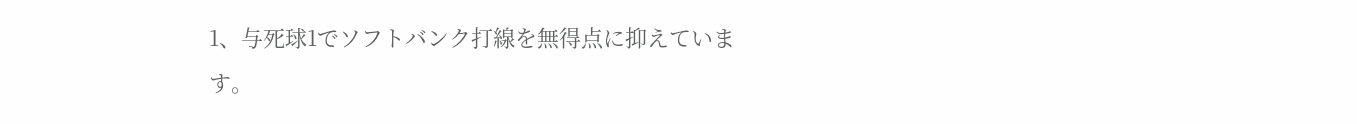1、与死球1でソフトバンク打線を無得点に抑えています。